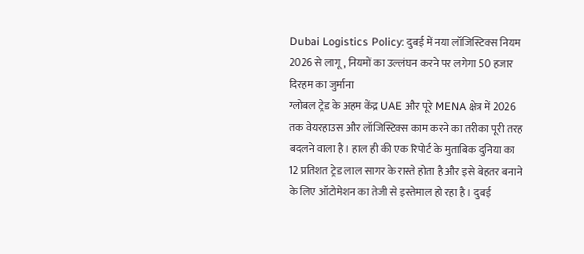Dubai Logistics Policy: दुबई में नया लॉजिस्टिक्स नियम 2026 से लागू, नियमों का उल्लंघन करने पर लगेगा 50 हजार दिरहम का जुर्माना
ग्लोबल ट्रेड के अहम केंद्र UAE और पूरे MENA क्षेत्र में 2026 तक वेयरहाउस और लॉजिस्टिक्स काम करने का तरीका पूरी तरह बदलने वाला है। हाल ही की एक रिपोर्ट के मुताबिक दुनिया का 12 प्रतिशत ट्रेड लाल सागर के रास्ते होता है और इसे बेहतर बनाने के लिए ऑटोमेशन का तेजी से इस्तेमाल हो रहा है। दुबई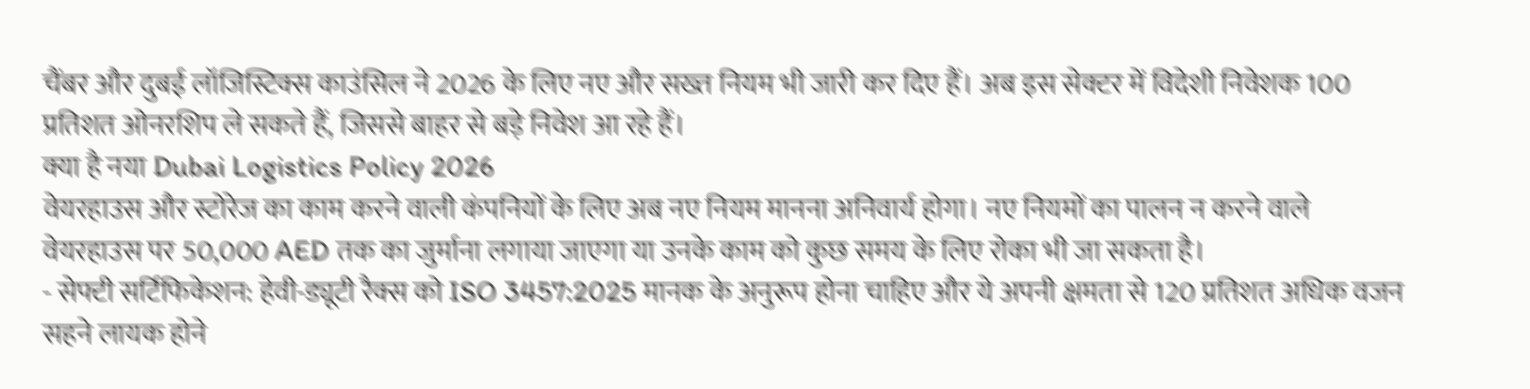चैंबर और दुबई लॉजिस्टिक्स काउंसिल ने 2026 के लिए नए और सख्त नियम भी जारी कर दिए हैं। अब इस सेक्टर में विदेशी निवेशक 100 प्रतिशत ओनरशिप ले सकते हैं, जिससे बाहर से बड़े निवेश आ रहे हैं।
क्या है नया Dubai Logistics Policy 2026
वेयरहाउस और स्टोरेज का काम करने वाली कंपनियों के लिए अब नए नियम मानना अनिवार्य होगा। नए नियमों का पालन न करने वाले वेयरहाउस पर 50,000 AED तक का जुर्माना लगाया जाएगा या उनके काम को कुछ समय के लिए रोका भी जा सकता है।
- सेफ्टी सर्टिफिकेशन: हेवी-ड्यूटी रैक्स को ISO 3457:2025 मानक के अनुरूप होना चाहिए और ये अपनी क्षमता से 120 प्रतिशत अधिक वजन सहने लायक होने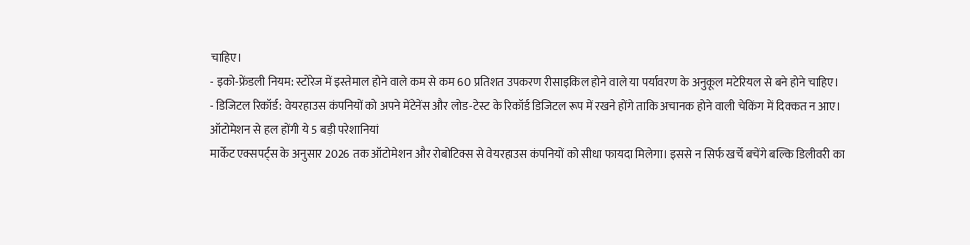चाहिए।
- इको-फ्रेंडली नियम: स्टोरेज में इस्तेमाल होने वाले कम से कम 60 प्रतिशत उपकरण रीसाइकिल होने वाले या पर्यावरण के अनुकूल मटेरियल से बने होने चाहिए।
- डिजिटल रिकॉर्ड: वेयरहाउस कंपनियों को अपने मेंटेनेंस और लोड-टेस्ट के रिकॉर्ड डिजिटल रूप में रखने होंगे ताकि अचानक होने वाली चेकिंग में दिक्कत न आए।
ऑटोमेशन से हल होंगी ये 5 बड़ी परेशानियां
मार्केट एक्सपर्ट्स के अनुसार 2026 तक ऑटोमेशन और रोबोटिक्स से वेयरहाउस कंपनियों को सीधा फायदा मिलेगा। इससे न सिर्फ खर्चे बचेंगे बल्कि डिलीवरी का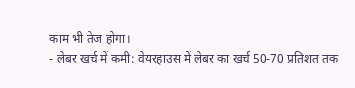काम भी तेज होगा।
- लेबर खर्च में कमी: वेयरहाउस में लेबर का खर्च 50-70 प्रतिशत तक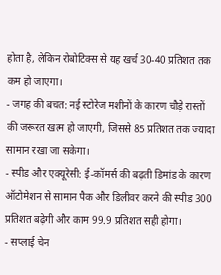होता है, लेकिन रोबोटिक्स से यह खर्च 30-40 प्रतिशत तक कम हो जाएगा।
- जगह की बचत: नई स्टोरेज मशीनों के कारण चौड़े रास्तों की जरूरत खत्म हो जाएगी, जिससे 85 प्रतिशत तक ज्यादा सामान रखा जा सकेगा।
- स्पीड और एक्यूरेसी: ई-कॉमर्स की बढ़ती डिमांड के कारण ऑटोमेशन से सामान पैक और डिलीवर करने की स्पीड 300 प्रतिशत बढ़ेगी और काम 99.9 प्रतिशत सही होगा।
- सप्लाई चेन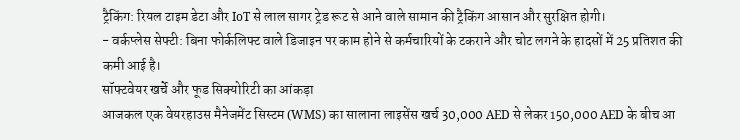ट्रैकिंग: रियल टाइम डेटा और IoT से लाल सागर ट्रेड रूट से आने वाले सामान की ट्रैकिंग आसान और सुरक्षित होगी।
- वर्कप्लेस सेफ्टी: बिना फोर्कलिफ्ट वाले डिजाइन पर काम होने से कर्मचारियों के टकराने और चोट लगने के हादसों में 25 प्रतिशत की कमी आई है।
सॉफ्टवेयर खर्चे और फूड सिक्योरिटी का आंकड़ा
आजकल एक वेयरहाउस मैनेजमेंट सिस्टम (WMS) का सालाना लाइसेंस खर्च 30,000 AED से लेकर 150,000 AED के बीच आ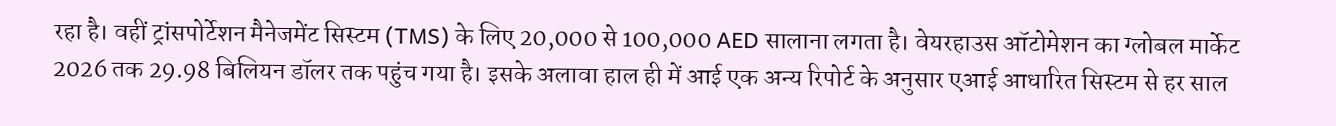रहा है। वहीं ट्रांसपोर्टेशन मैनेजमेंट सिस्टम (TMS) के लिए 20,000 से 100,000 AED सालाना लगता है। वेयरहाउस ऑटोमेशन का ग्लोबल मार्केट 2026 तक 29.98 बिलियन डॉलर तक पहुंच गया है। इसके अलावा हाल ही में आई एक अन्य रिपोर्ट के अनुसार एआई आधारित सिस्टम से हर साल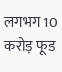लगभग 10 करोड़ फूड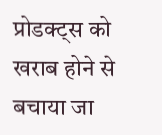प्रोडक्ट्स को खराब होने से बचाया जा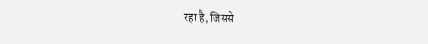रहा है, जिससे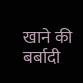खाने की बर्बादी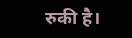रुकी है।